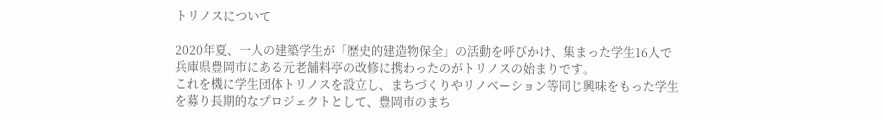トリノスについて

2020年夏、一人の建築学生が「歴史的建造物保全」の活動を呼びかけ、集まった学生16人で兵庫県豊岡市にある元老舗料亭の改修に携わったのがトリノスの始まりです。
これを機に学生団体トリノスを設立し、まちづくりやリノベーション等同じ興味をもった学生を募り長期的なプロジェクトとして、豊岡市のまち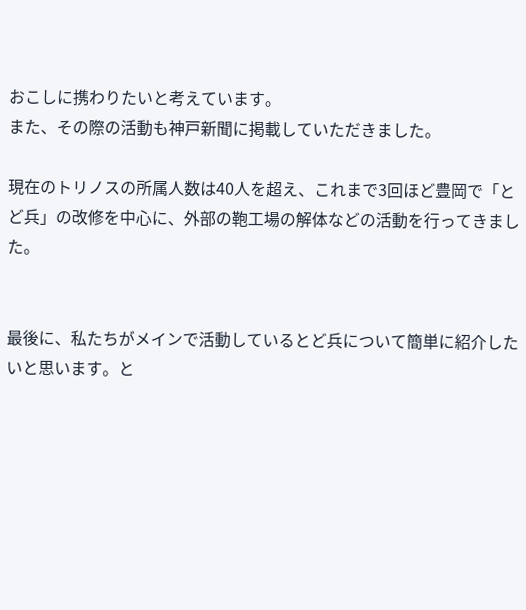おこしに携わりたいと考えています。
また、その際の活動も神戸新聞に掲載していただきました。

現在のトリノスの所属人数は40人を超え、これまで3回ほど豊岡で「とど兵」の改修を中心に、外部の鞄工場の解体などの活動を行ってきました。


最後に、私たちがメインで活動しているとど兵について簡単に紹介したいと思います。と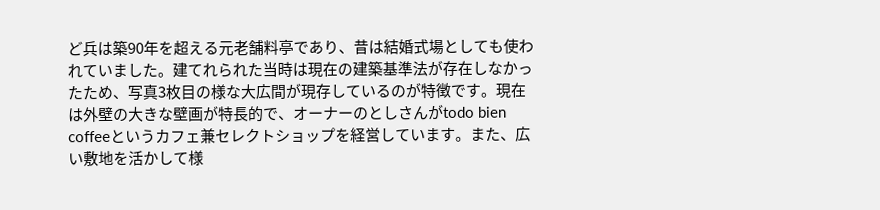ど兵は築90年を超える元老舗料亭であり、昔は結婚式場としても使われていました。建てれられた当時は現在の建築基準法が存在しなかったため、写真3枚目の様な大広間が現存しているのが特徴です。現在は外壁の大きな壁画が特長的で、オーナーのとしさんがtodo bien coffeeというカフェ兼セレクトショップを経営しています。また、広い敷地を活かして様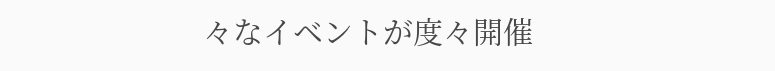々なイベントが度々開催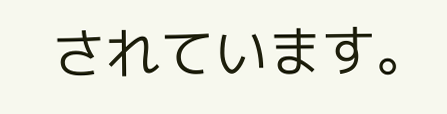されています。